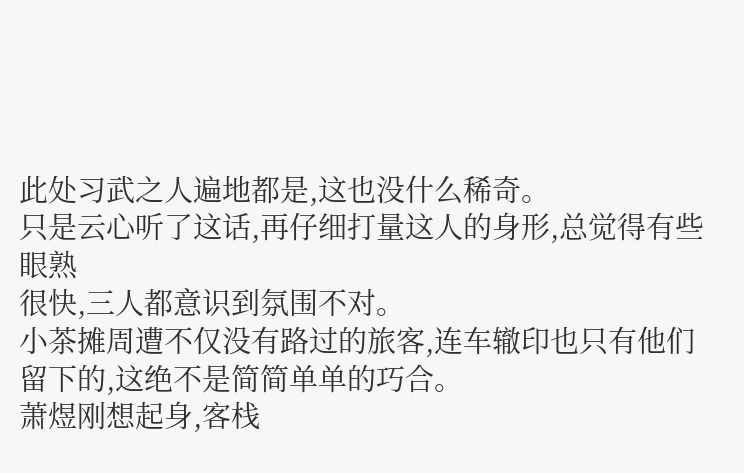此处习武之人遍地都是,这也没什么稀奇。
只是云心听了这话,再仔细打量这人的身形,总觉得有些眼熟
很快,三人都意识到氛围不对。
小茶摊周遭不仅没有路过的旅客,连车辙印也只有他们留下的,这绝不是简简单单的巧合。
萧煜刚想起身,客栈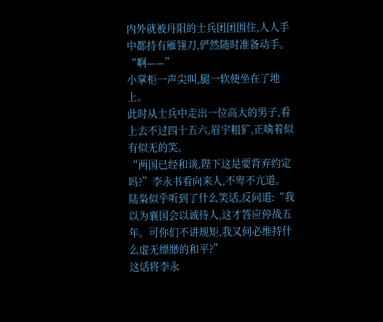内外就被丹阳的士兵团团围住,人人手中都持有雁翎刀,俨然随时准备动手。
“啊——”
小掌柜一声尖叫,腿一软便坐在了地上。
此时从士兵中走出一位高大的男子,看上去不过四十五六,眉宇粗犷,正噙着似有似无的笑。
“两国已经和谈,陛下这是要背弃约定吗?”李永书看向来人,不卑不亢道。
陆枭似乎听到了什么笑话,反问道:“我以为襄国会以诚待人,这才答应停战五年。可你们不讲规矩,我又何必维持什么虚无缥缈的和平?”
这话将李永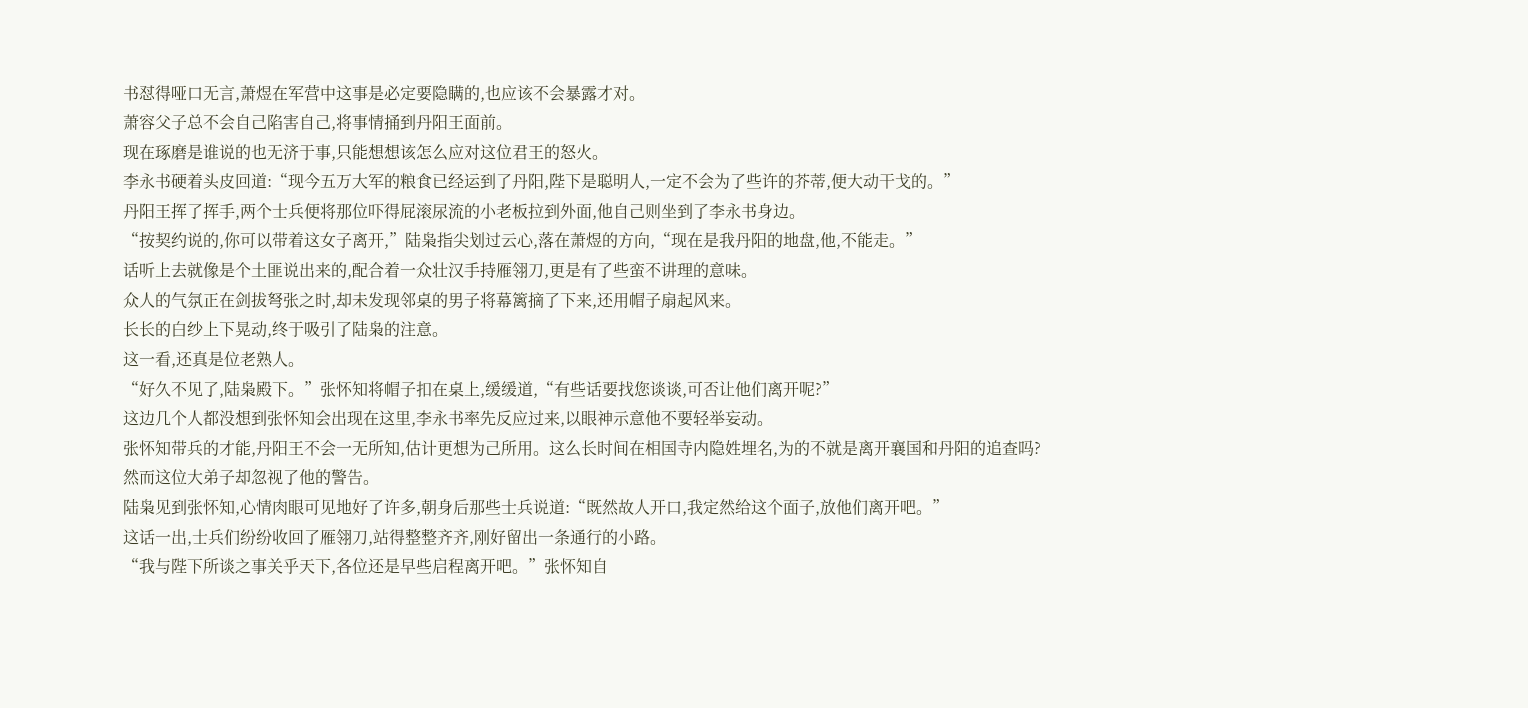书怼得哑口无言,萧煜在军营中这事是必定要隐瞒的,也应该不会暴露才对。
萧容父子总不会自己陷害自己,将事情捅到丹阳王面前。
现在琢磨是谁说的也无济于事,只能想想该怎么应对这位君王的怒火。
李永书硬着头皮回道:“现今五万大军的粮食已经运到了丹阳,陛下是聪明人,一定不会为了些许的芥蒂,便大动干戈的。”
丹阳王挥了挥手,两个士兵便将那位吓得屁滚尿流的小老板拉到外面,他自己则坐到了李永书身边。
“按契约说的,你可以带着这女子离开,”陆枭指尖划过云心,落在萧煜的方向,“现在是我丹阳的地盘,他,不能走。”
话听上去就像是个土匪说出来的,配合着一众壮汉手持雁翎刀,更是有了些蛮不讲理的意味。
众人的气氛正在剑拔弩张之时,却未发现邻桌的男子将幕篱摘了下来,还用帽子扇起风来。
长长的白纱上下晃动,终于吸引了陆枭的注意。
这一看,还真是位老熟人。
“好久不见了,陆枭殿下。”张怀知将帽子扣在桌上,缓缓道,“有些话要找您谈谈,可否让他们离开呢?”
这边几个人都没想到张怀知会出现在这里,李永书率先反应过来,以眼神示意他不要轻举妄动。
张怀知带兵的才能,丹阳王不会一无所知,估计更想为己所用。这么长时间在相国寺内隐姓埋名,为的不就是离开襄国和丹阳的追查吗?
然而这位大弟子却忽视了他的警告。
陆枭见到张怀知,心情肉眼可见地好了许多,朝身后那些士兵说道:“既然故人开口,我定然给这个面子,放他们离开吧。”
这话一出,士兵们纷纷收回了雁翎刀,站得整整齐齐,刚好留出一条通行的小路。
“我与陛下所谈之事关乎天下,各位还是早些启程离开吧。”张怀知自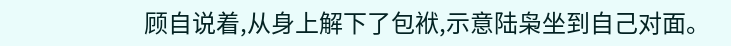顾自说着,从身上解下了包袱,示意陆枭坐到自己对面。